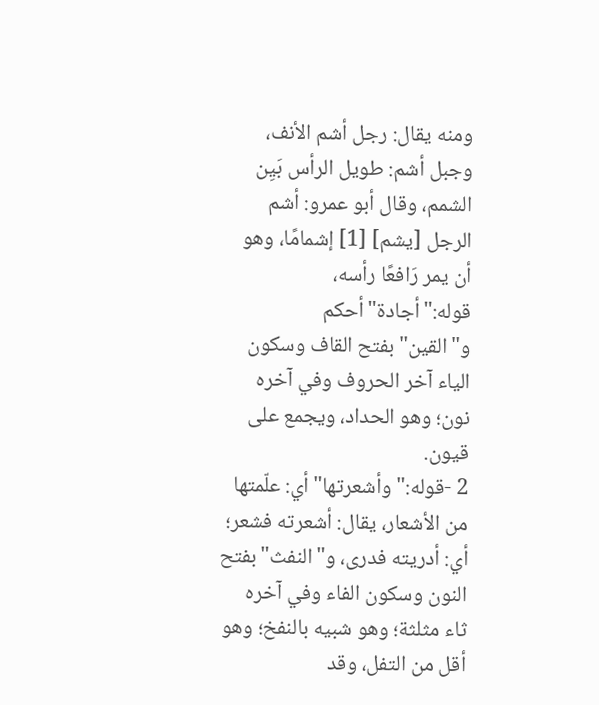ومنه يقال: رجل أشم الأنف، وجبل أشم: طويل الرأس بَيِن الشمم، وقال أبو عمرو: أشم الرجل [يشم] [1] إشمامًا، وهو أن يمر رَافعًا رأسه، قوله:"أجادة"أحكم و"القين"بفتح القاف وسكون الياء آخر الحروف وفي آخره نون؛ وهو الحداد، ويجمع على قيون.
2 -قوله:"وأشعرتها"أي: علّمتها من الأشعار، يقال: أشعرته فشعر؛ أي: أدريته فدرى، و"النفث"بفتح النون وسكون الفاء وفي آخره ثاء مثلثة؛ وهو شبيه بالنفخ؛ وهو أقل من التفل، وقد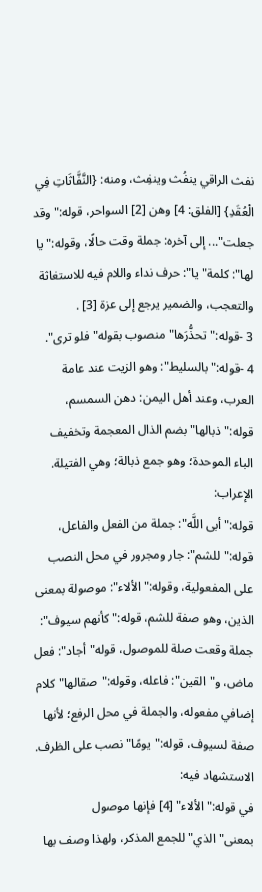نفث الراقي ينفُث وينفِث، ومنه: {النَّفَّاثَاتِ فِي الْعُقَدِ} [الفلق: 4] وهن [2] السواحر، قوله:"وقد جعلت"... إلى آخره: جملة وقت حالًا، وقوله:"يا لها": كلمة"يا": حرف نداء واللام فيه للاستغاثة والتعجب، والضمير يرجع إلى عزة [3] .
3 -قوله:"تحذُّرَها"منصوب بقوله"فلو ترى".
4 -قوله:"بالسليط": وهو الزيت عند عامة العرب، وعند أهل اليمن: دهن السمسم، قوله:"ذبالها"بضم الذال المعجمة وتخفيف الباء الموحدة؛ وهو جمع ذبالة؛ وهي الفتيلة.
الإعراب:
قوله:"أبى اللَّه": جملة من الفعل والفاعل، قوله:"للشم": جار ومجرور في محل النصب على المفعولية، وقوله:"الألاء": موصولة بمعنى الذين، وهو صفة للشم، قوله:"كأنهم سيوف": جملة وقعت صلة للموصول، قوله"أجاد": فعل ماض، و"القين": فاعله، وقوله:"صقالها"كلام إضافي مفعوله، والجملة في محل الرفع؛ لأنها صفة لسيوف، قوله:"يومًا"نصب على الظرف.
الاستشهاد فيه:
في قوله:"الألاء" [4] فإنها موصول بمعنى"الذي"للجمع المذكر، ولهذا وصف بها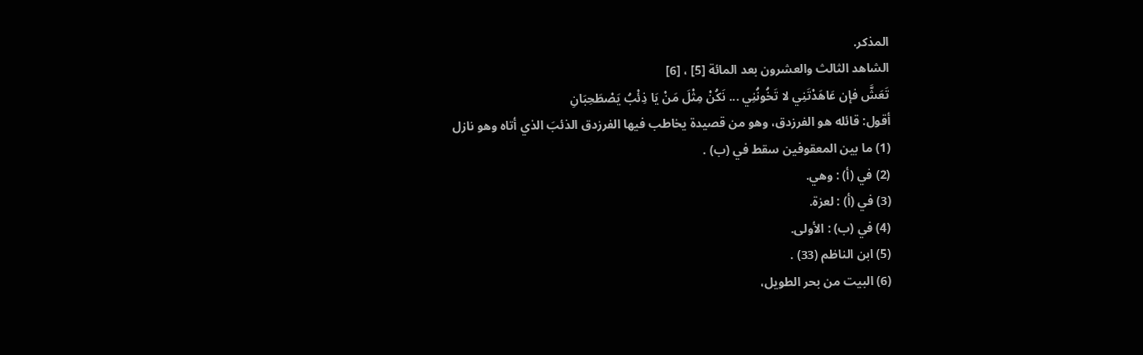المذكر.
الشاهد الثالث والعشرون بعد المائة [5] ، [6]
تَعَشَّ فإن عَاهَدْتَنِي لا تَخُونُنِي ... نَكُنْ مِثْلَ مَنْ يَا ذِئْبُ يَصْطَحِبَانِ
أقول: قائله هو الفرزدق، وهو من قصيدة يخاطب فيها الفرزدق الذئبَ الذي أتاه وهو نازل
(1) ما بين المعقوفين سقط في (ب) .
(2) في (أ) : وهي.
(3) في (أ) : لعزة.
(4) في (ب) : الأولى.
(5) ابن الناظم (33) .
(6) البيت من بحر الطويل،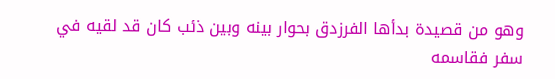وهو من قصيدة بدأها الفرزدق بحوار بينه وبين ذئب كان قد لقيه في سفر فقاسمه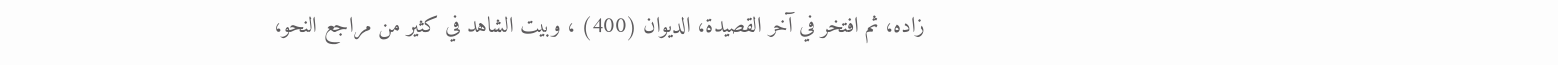زاده، ثم افتخر في آخر القصيدة، الديوان (400) ، وبيت الشاهد في كثير من مراجع النحو،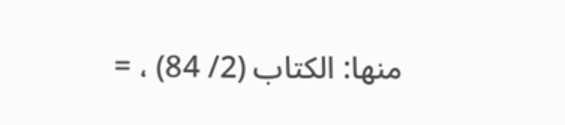منها: الكتاب (2/ 84) ، =